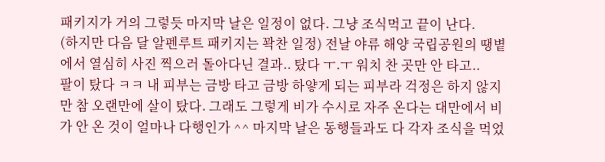패키지가 거의 그렇듯 마지막 날은 일정이 없다. 그냥 조식먹고 끝이 난다.
(하지만 다음 달 알펜루트 패키지는 꽉찬 일정) 전날 야류 해양 국립공원의 땡볕에서 열심히 사진 찍으러 돌아다닌 결과.. 탔다 ㅜ.ㅜ 워치 찬 곳만 안 타고..
팔이 탔다 ㅋㅋ 내 피부는 금방 타고 금방 하얗게 되는 피부라 걱정은 하지 않지만 참 오랜만에 살이 탔다. 그래도 그렇게 비가 수시로 자주 온다는 대만에서 비가 안 온 것이 얼마나 다행인가 ^^ 마지막 날은 동행들과도 다 각자 조식을 먹었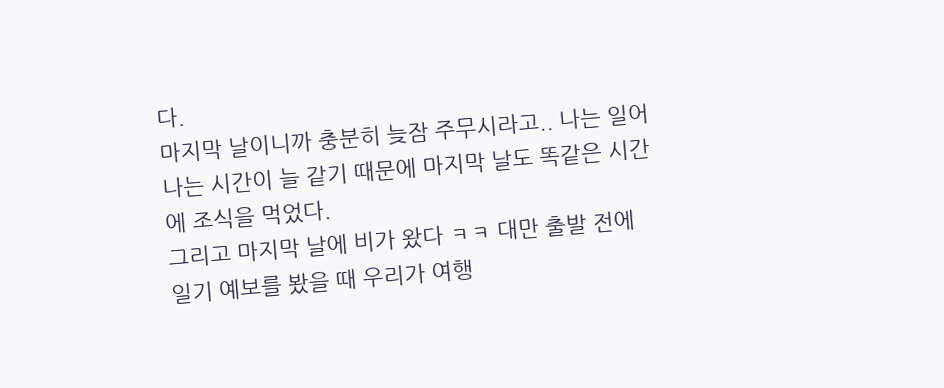다.
마지막 날이니까 충분히 늦잠 주무시라고.. 나는 일어나는 시간이 늘 같기 때문에 마지막 날도 똑같은 시간에 조식을 먹었다.
그리고 마지막 날에 비가 왔다 ㅋㅋ 대만 출발 전에 일기 예보를 봤을 때 우리가 여행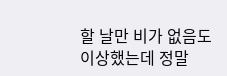할 날만 비가 없음도 이상했는데 정말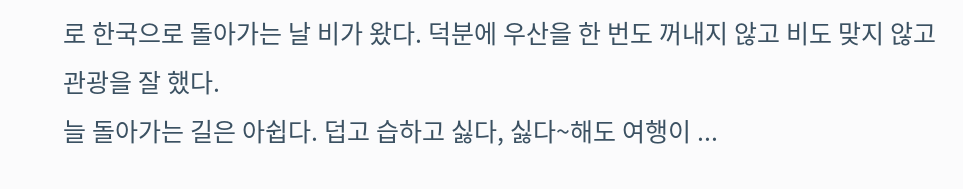로 한국으로 돌아가는 날 비가 왔다. 덕분에 우산을 한 번도 꺼내지 않고 비도 맞지 않고 관광을 잘 했다.
늘 돌아가는 길은 아쉽다. 덥고 습하고 싫다, 싫다~해도 여행이 ...